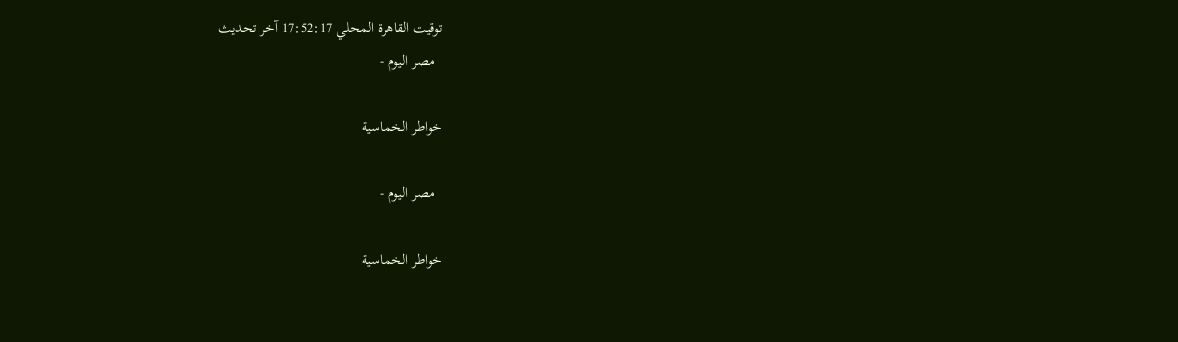توقيت القاهرة المحلي 17:52:17 آخر تحديث
  مصر اليوم -

خواطر الخماسية

  مصر اليوم -

خواطر الخماسية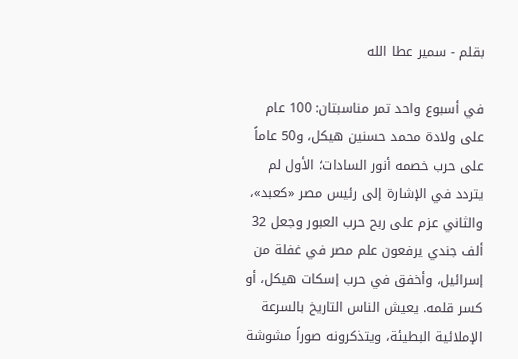بقلم - سمير عطا الله

في أسبوع واحد تمر مناسبتان: 100 عام على ولادة محمد حسنين هيكل، و50 عاماً على حرب خصمه أنور السادات؛ الأول لم يتردد في الإشارة إلى رئيس مصر «كعبد»، والثاني عزم على ربح حرب العبور وجعل 32 ألف جندي يرفعون علم مصر في غفلة من إسرائيل، وأخفق في حرب إسكات هيكل، أو كسر قلمه. يعيش الناس التاريخ بالسرعة الإملائية البطيئة، ويتذكرونه صوراً مشوشة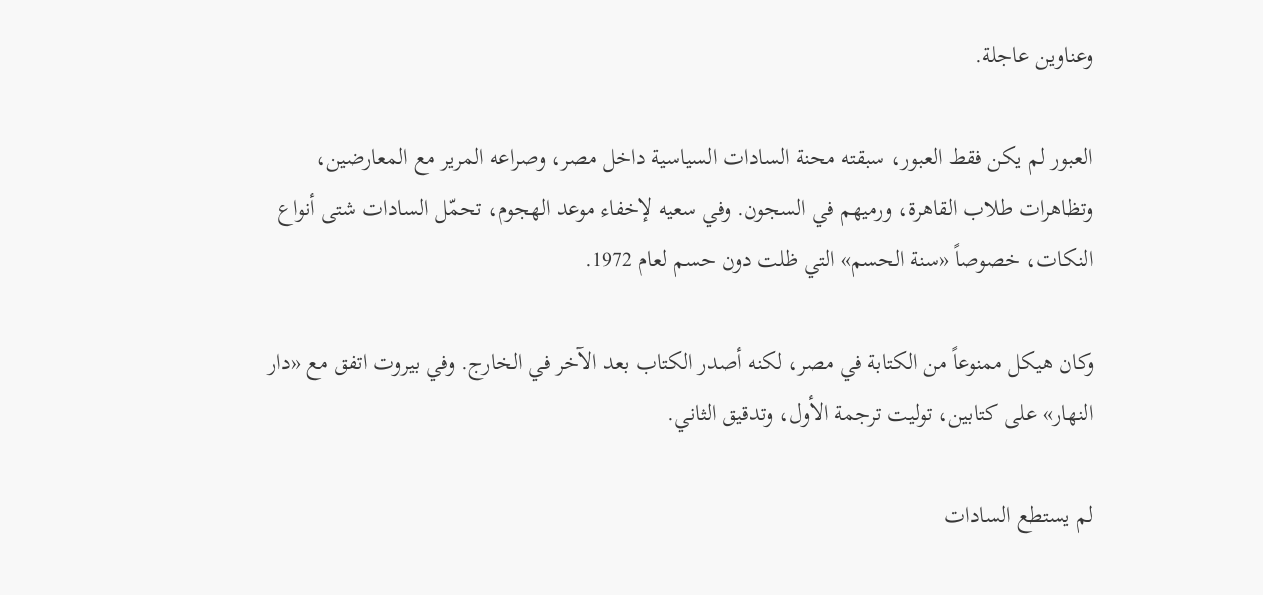وعناوين عاجلة.

العبور لم يكن فقط العبور، سبقته محنة السادات السياسية داخل مصر، وصراعه المرير مع المعارضين، وتظاهرات طلاب القاهرة، ورميهم في السجون. وفي سعيه لإخفاء موعد الهجوم، تحمّل السادات شتى أنواع النكات، خصوصاً «سنة الحسم» التي ظلت دون حسم لعام 1972.

وكان هيكل ممنوعاً من الكتابة في مصر، لكنه أصدر الكتاب بعد الآخر في الخارج. وفي بيروت اتفق مع «دار النهار» على كتابين، توليت ترجمة الأول، وتدقيق الثاني.

لم يستطع السادات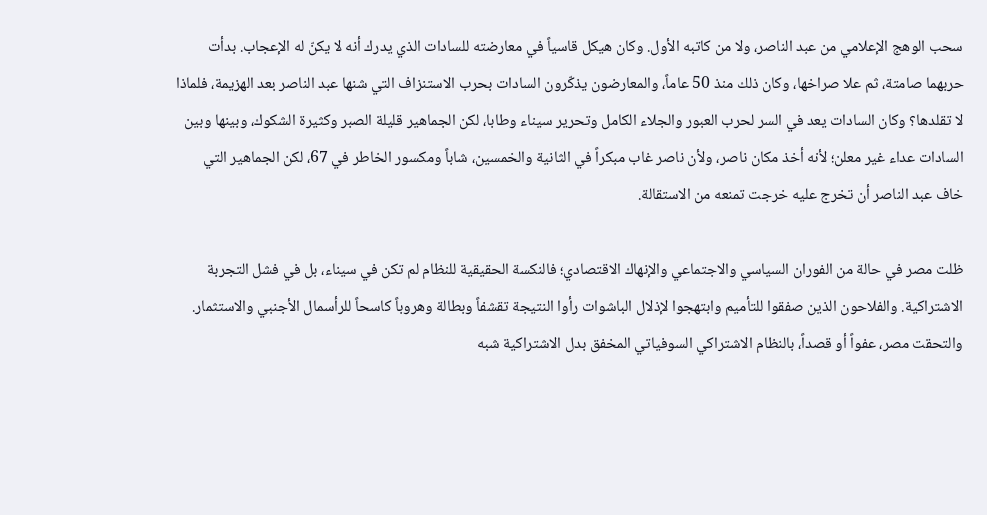سحب الوهج الإعلامي من عبد الناصر، ولا من كاتبه الأول. وكان هيكل قاسياً في معارضته للسادات الذي يدرك أنه لا يكنّ له الإعجاب. بدأت حربهما صامتة، ثم علا صراخها، وكان ذلك منذ 50 عاماً، والمعارضون يذكّرون السادات بحرب الاستنزاف التي شنها عبد الناصر بعد الهزيمة، فلماذا لا تقلدها؟ وكان السادات يعد في السر لحرب العبور والجلاء الكامل وتحرير سيناء وطابا، لكن الجماهير قليلة الصبر وكثيرة الشكوك، وبينها وبين السادات عداء غير معلن؛ لأنه أخذ مكان ناصر، ولأن ناصر غاب مبكراً في الثانية والخمسين، شاباً ومكسور الخاطر في 67، لكن الجماهير التي خاف عبد الناصر أن تخرج عليه خرجت تمنعه من الاستقالة.

ظلت مصر في حالة من الفوران السياسي والاجتماعي والإنهاك الاقتصادي؛ فالنكسة الحقيقية للنظام لم تكن في سيناء، بل في فشل التجربة الاشتراكية. والفلاحون الذين صفقوا للتأميم وابتهجوا لإذلال الباشوات رأوا النتيجة تقشفاً وبطالة وهروباً كاسحاً للرأسمال الأجنبي والاستثمار. والتحقت مصر، عفواً أو قصداً، بالنظام الاشتراكي السوفياتي المخفق بدل الاشتراكية شبه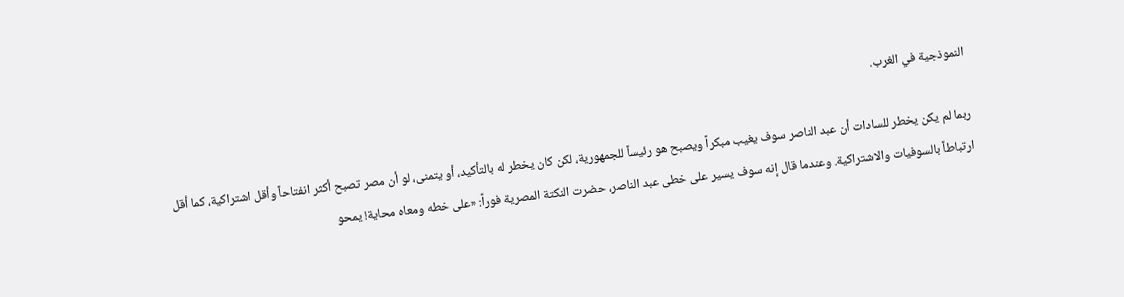النموذجية في الغرب.

ربما لم يكن يخطر للسادات أن عبد الناصر سوف يغيب مبكراً ويصبح هو رئيساً للجمهورية، لكن كان يخطر له بالتأكيد، أو يتمنى، لو أن مصر تصبح أكثر انفتاحاً وأقل اشتراكية، كما أقل ارتباطاً بالسوفيات والاشتراكية. وعندما قال إنه سوف يسير على خطى عبد الناصر، حضرت النكتة المصرية فوراً: «على خطه ومعاه محاية! يمحو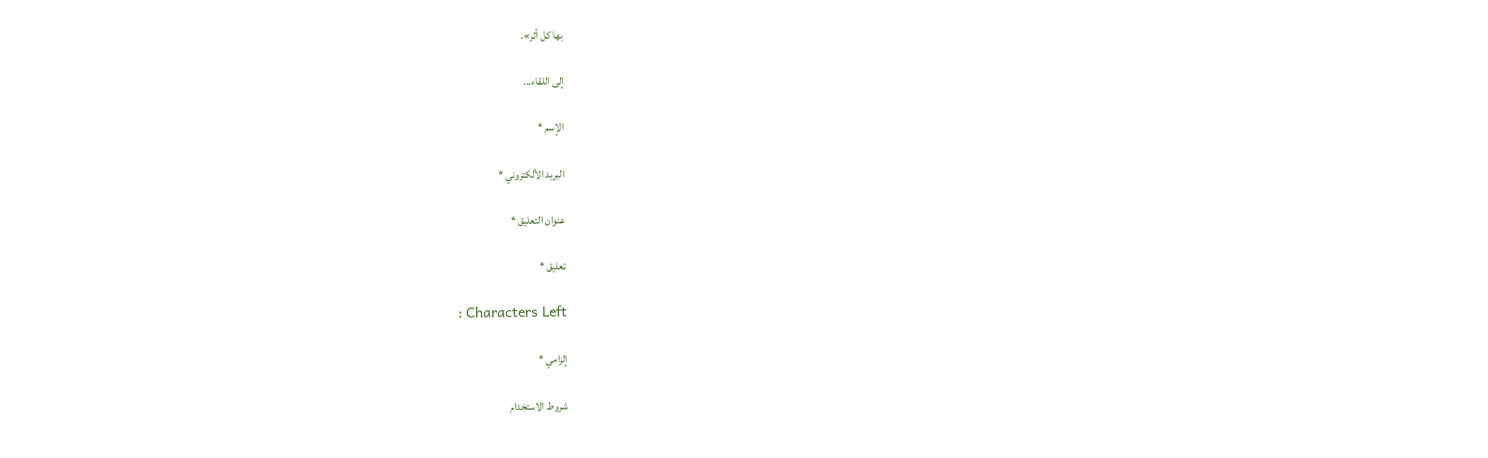بها كل أثر».

إلى اللقاء...

الإسم *

البريد الألكتروني *

عنوان التعليق *

تعليق *

: Characters Left

إلزامي *

شروط الاستخدام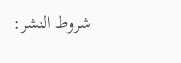شروط النشر: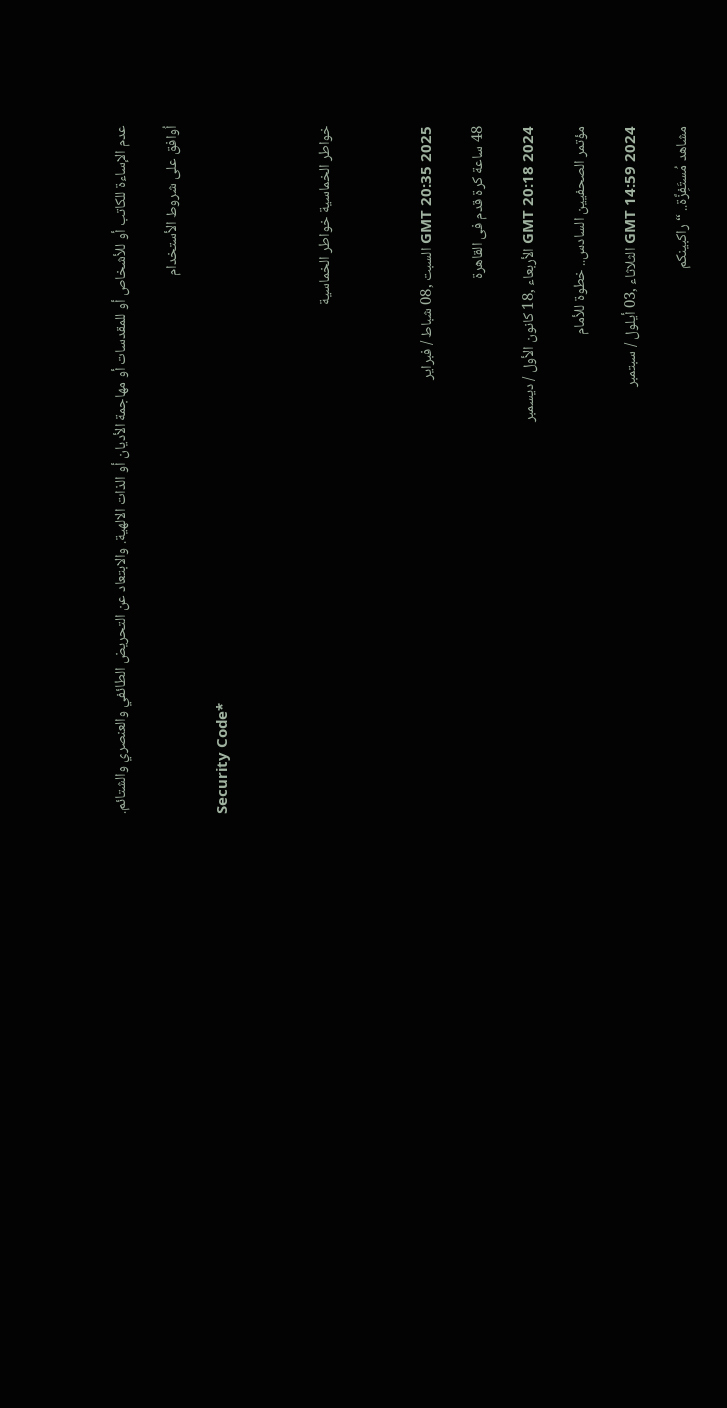عدم الإساءة للكاتب أو للأشخاص أو للمقدسات أو مهاجمة الأديان أو الذات الالهية. والابتعاد عن التحريض الطائفي والعنصري والشتائم.

اُوافق على شروط الأستخدام

Security Code*



خواطر الخماسية خواطر الخماسية



GMT 20:35 2025 السبت ,08 شباط / فبراير

48 ساعة كرة قدم فى القاهرة

GMT 20:18 2024 الأربعاء ,18 كانون الأول / ديسمبر

مؤتمر الصحفيين السادس.. خطوة للأمام

GMT 14:59 2024 الثلاثاء ,03 أيلول / سبتمبر

مشاهد مُستَفِزَّة.. “راكبينكم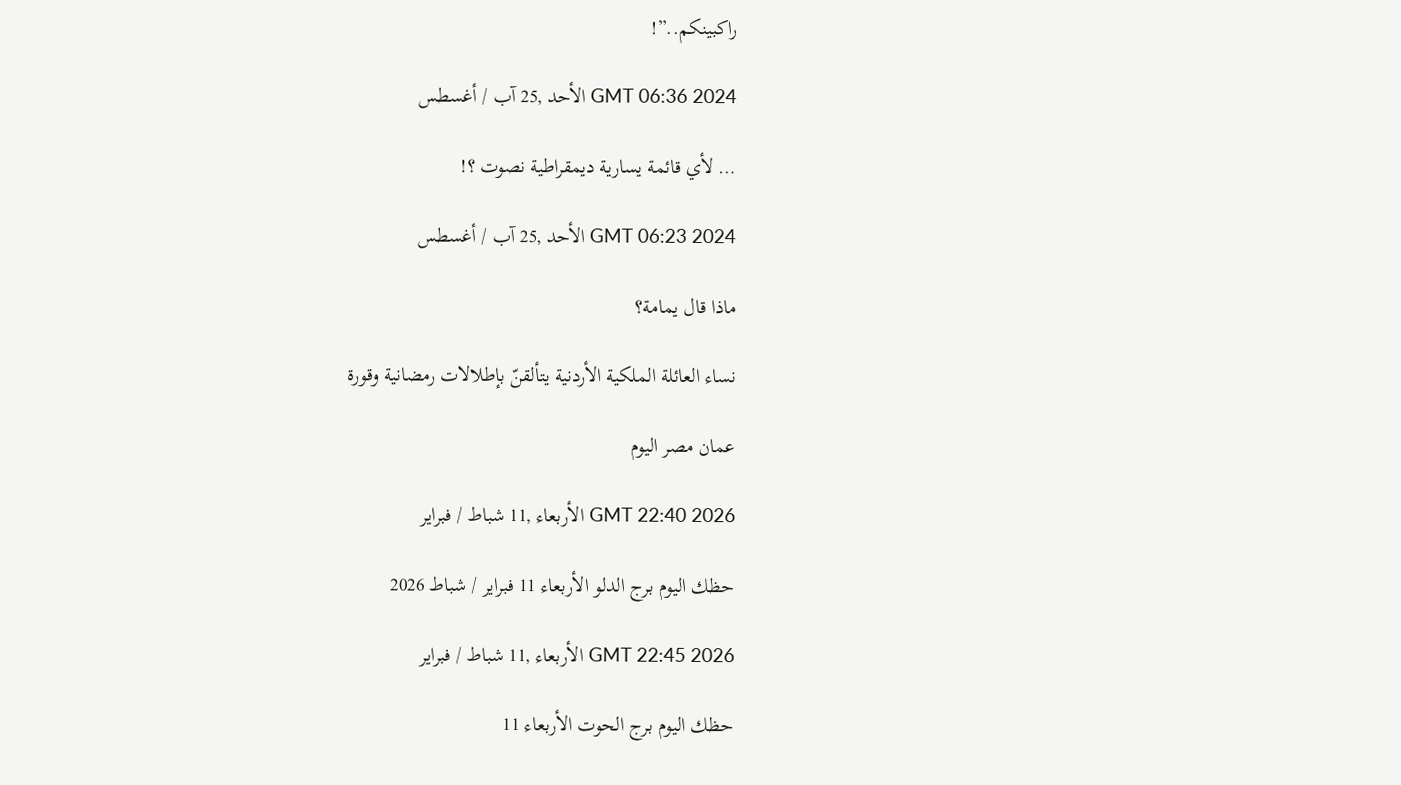راكبينكم..”!

GMT 06:36 2024 الأحد ,25 آب / أغسطس

… لأي قائمة يسارية ديمقراطية نصوت ؟!

GMT 06:23 2024 الأحد ,25 آب / أغسطس

ماذا قال يمامة؟

نساء العائلة الملكية الأردنية يتألقنّ بإطلالات رمضانية وقورة

عمان مصر اليوم

GMT 22:40 2026 الأربعاء ,11 شباط / فبراير

حظك اليوم برج الدلو الأربعاء 11 فبراير / شباط 2026

GMT 22:45 2026 الأربعاء ,11 شباط / فبراير

حظك اليوم برج الحوت الأربعاء 11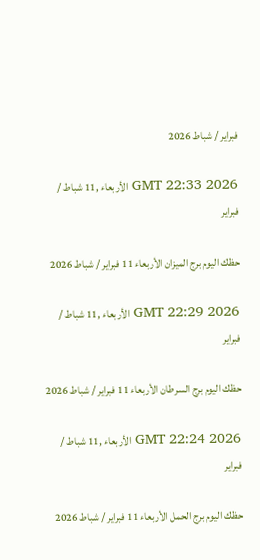فبراير / شباط 2026

GMT 22:33 2026 الأربعاء ,11 شباط / فبراير

حظك اليوم برج الميزان الأربعاء 11 فبراير / شباط 2026

GMT 22:29 2026 الأربعاء ,11 شباط / فبراير

حظك اليوم برج السرطان الأربعاء 11 فبراير / شباط 2026

GMT 22:24 2026 الأربعاء ,11 شباط / فبراير

حظك اليوم برج الحمل الأربعاء 11 فبراير / شباط 2026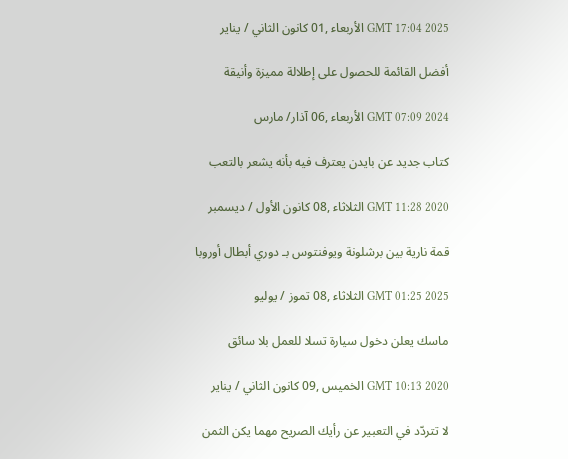GMT 17:04 2025 الأربعاء ,01 كانون الثاني / يناير

أفضل القائمة للحصول على إطلالة مميزة وأنيقة

GMT 07:09 2024 الأربعاء ,06 آذار/ مارس

كتاب جديد عن بايدن يعترف فيه بأنه يشعر بالتعب

GMT 11:28 2020 الثلاثاء ,08 كانون الأول / ديسمبر

قمة نارية بين برشلونة ويوفنتوس بـ دوري أبطال أوروبا

GMT 01:25 2025 الثلاثاء ,08 تموز / يوليو

ماسك يعلن دخول سيارة تسلا للعمل بلا سائق

GMT 10:13 2020 الخميس ,09 كانون الثاني / يناير

لا تتردّد في التعبير عن رأيك الصريح مهما يكن الثمن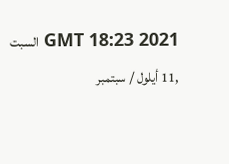GMT 18:23 2021 السبت ,11 أيلول / سبتمبر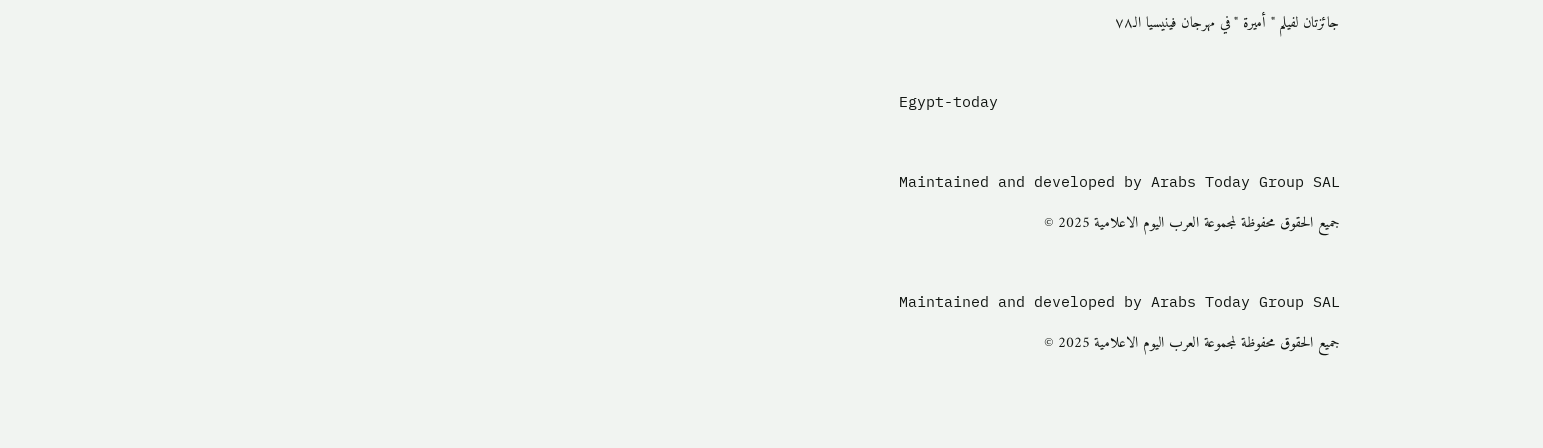جائزتان لفيلم "أميرة "في مهرجان فينيسيا الـ٧٨

Egypt-today

Maintained and developed by Arabs Today Group SAL
جميع الحقوق محفوظة لمجموعة العرب اليوم الاعلامية 2025 ©

Maintained and developed by Arabs Today Group SAL
جميع الحقوق محفوظة لمجموعة العرب اليوم الاعلامية 2025 ©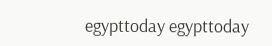egypttoday egypttoday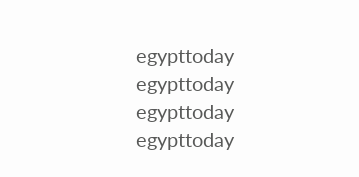egypttoday egypttoday
egypttoday egypttoday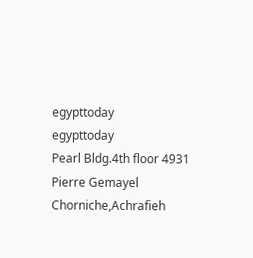egypttoday
egypttoday
Pearl Bldg.4th floor 4931 Pierre Gemayel Chorniche,Achrafieh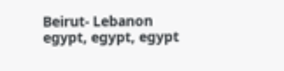Beirut- Lebanon
egypt, egypt, egypt